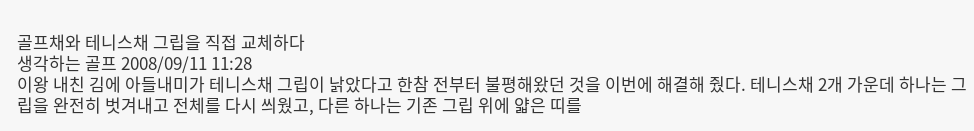골프채와 테니스채 그립을 직접 교체하다
생각하는 골프 2008/09/11 11:28
이왕 내친 김에 아들내미가 테니스채 그립이 낡았다고 한참 전부터 불평해왔던 것을 이번에 해결해 줬다. 테니스채 2개 가운데 하나는 그립을 완전히 벗겨내고 전체를 다시 씌웠고, 다른 하나는 기존 그립 위에 얇은 띠를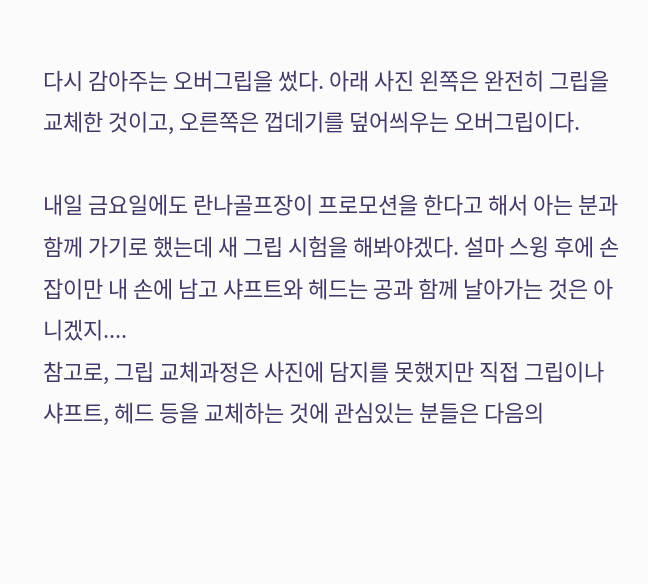다시 감아주는 오버그립을 썼다. 아래 사진 왼쪽은 완전히 그립을 교체한 것이고, 오른쪽은 껍데기를 덮어씌우는 오버그립이다.

내일 금요일에도 란나골프장이 프로모션을 한다고 해서 아는 분과 함께 가기로 했는데 새 그립 시험을 해봐야겠다. 설마 스윙 후에 손잡이만 내 손에 남고 샤프트와 헤드는 공과 함께 날아가는 것은 아니겠지....
참고로, 그립 교체과정은 사진에 담지를 못했지만 직접 그립이나 샤프트, 헤드 등을 교체하는 것에 관심있는 분들은 다음의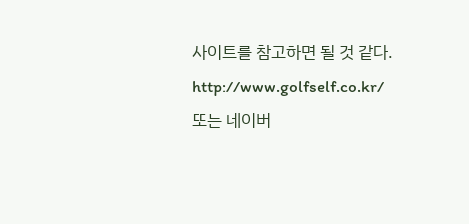사이트를 참고하면 될 것 같다.
http://www.golfself.co.kr/
또는 네이버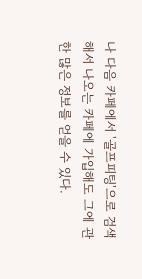나 다음 카페에서 '골프피팅'으로 검색해서 나오는 카페에 가입해도 그에 관한 많은 정보를 얻을 수 있다.